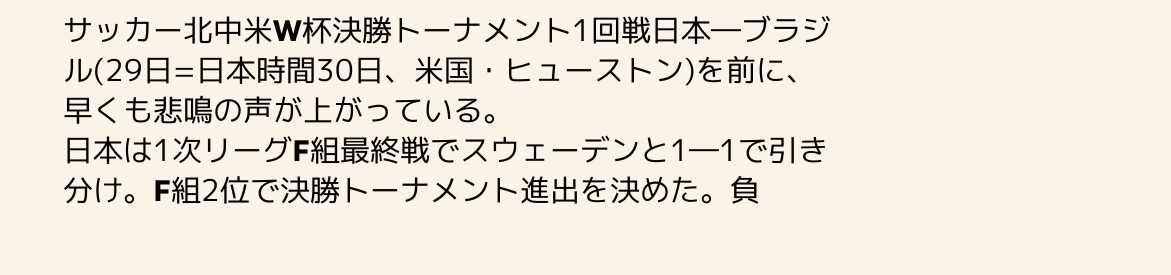サッカー北中米W杯決勝トーナメント1回戦日本―ブラジル(29日=日本時間30日、米国・ヒューストン)を前に、早くも悲鳴の声が上がっている。
日本は1次リーグF組最終戦でスウェーデンと1―1で引き分け。F組2位で決勝トーナメント進出を決めた。負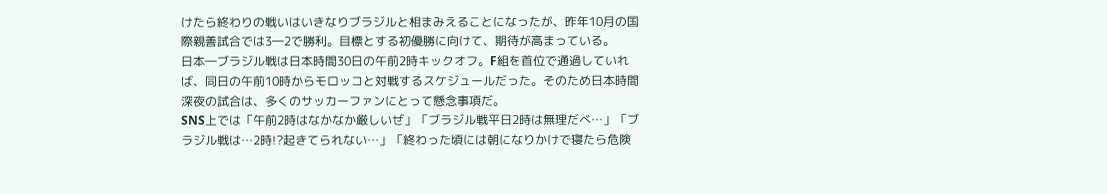けたら終わりの戦いはいきなりブラジルと相まみえることになったが、昨年10月の国際親善試合では3―2で勝利。目標とする初優勝に向けて、期待が高まっている。
日本―ブラジル戦は日本時間30日の午前2時キックオフ。F組を首位で通過していれば、同日の午前10時からモロッコと対戦するスケジュールだった。そのため日本時間深夜の試合は、多くのサッカーファンにとって懸念事項だ。
SNS上では「午前2時はなかなか厳しいぜ」「ブラジル戦平日2時は無理だべ…」「ブラジル戦は…2時!?起きてられない…」「終わった頃には朝になりかけで寝たら危険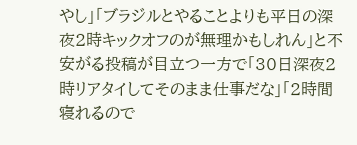やし」「ブラジルとやることよりも平日の深夜2時キックオフのが無理かもしれん」と不安がる投稿が目立つ一方で「30日深夜2時リアタイしてそのまま仕事だな」「2時間寝れるので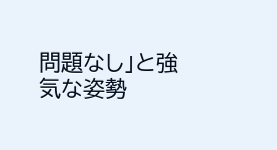問題なし」と強気な姿勢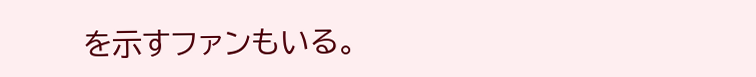を示すファンもいる。